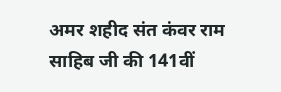अमर शहीद संत कंवर राम साहिब जी की 141वीं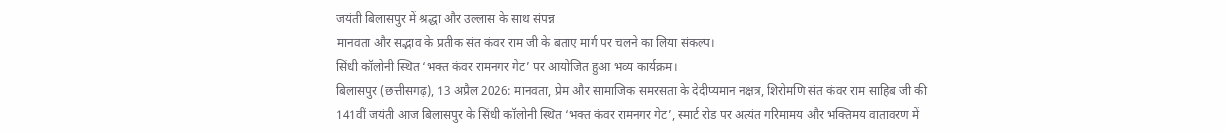जयंती बिलासपुर में श्रद्धा और उल्लास के साथ संपन्न
मानवता और सद्भाव के प्रतीक संत कंवर राम जी के बताए मार्ग पर चलने का लिया संकल्प।
सिंधी कॉलोनी स्थित ‘भक्त कंवर रामनगर गेट’ पर आयोजित हुआ भव्य कार्यक्रम।
बिलासपुर (छत्तीसगढ़), 13 अप्रैल 2026: मानवता, प्रेम और सामाजिक समरसता के देदीप्यमान नक्षत्र, शिरोमणि संत कंवर राम साहिब जी की 141वीं जयंती आज बिलासपुर के सिंधी कॉलोनी स्थित ‘भक्त कंवर रामनगर गेट’, स्मार्ट रोड पर अत्यंत गरिमामय और भक्तिमय वातावरण में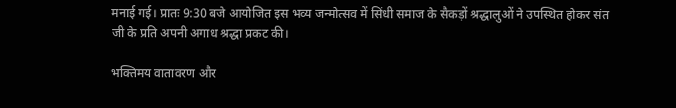मनाई गई। प्रातः 9:30 बजे आयोजित इस भव्य जन्मोत्सव में सिंधी समाज के सैकड़ों श्रद्धालुओं ने उपस्थित होकर संत जी के प्रति अपनी अगाध श्रद्धा प्रकट की।

भक्तिमय वातावरण और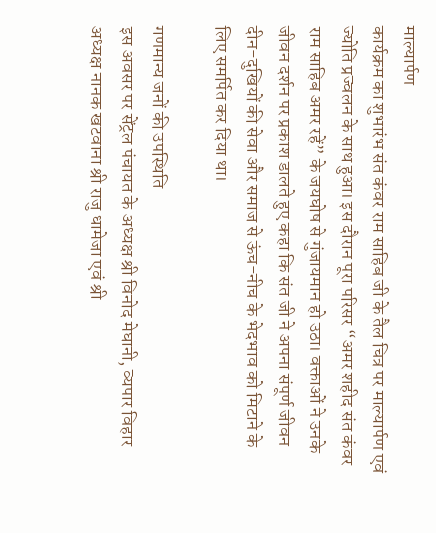माल्यार्पण
कार्यक्रम का शुभारंभ संत कंवर राम साहिब जी के तैल चित्र पर माल्यार्पण एवं ज्योति प्रज्वलन के साथ हुआ। इस दौरान पूरा परिसर “अमर शहीद संत कंवर राम साहिब अमर रहें” के जयघोष से गुंजायमान हो उठा। वक्ताओं ने उनके जीवन दर्शन पर प्रकाश डालते हुए कहा कि संत जी ने अपना संपूर्ण जीवन दीन-दुखियों की सेवा और समाज से ऊंच-नीच के भेदभाव को मिटाने के लिए समर्पित कर दिया था।

गणमान्य जनों की उपस्थिति
इस अवसर पर सेंट्रल पंचायत के अध्यक्ष श्री विनोद मेघानी, व्यपार विहार अध्यक्ष नानक खटवाना श्री राजु धामेजा एवं श्री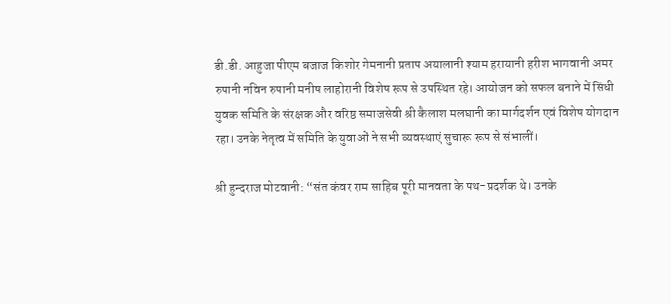डी.डी. आहुजा पीएम बजाज किशोर गेमनानी प्रताप अयालानी श्याम हरायानी हरीश भागवानी अमर रुपानी नविन रुपानी मनीष लाहोरानी विशेष रूप से उपस्थित रहे। आयोजन को सफल बनाने में सिंधी युवक समिति के संरक्षक और वरिष्ठ समाजसेवी श्री कैलाश मलघानी का मार्गदर्शन एवं विशेष योगदान रहा। उनके नेतृत्व में समिति के युवाओं ने सभी व्यवस्थाएं सुचारू रूप से संभालीं।

श्री हुन्दराज मोटवानी: “संत कंवर राम साहिब पूरी मानवता के पथ-प्रदर्शक थे। उनके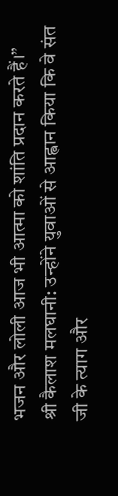भजन और लोली आज भी आत्मा को शांति प्रदान करते हैं।”
श्री कैलाश मलघानी: उन्होंने युवाओं से आह्वान किया कि वे संत जी के त्याग और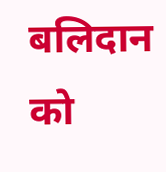बलिदान को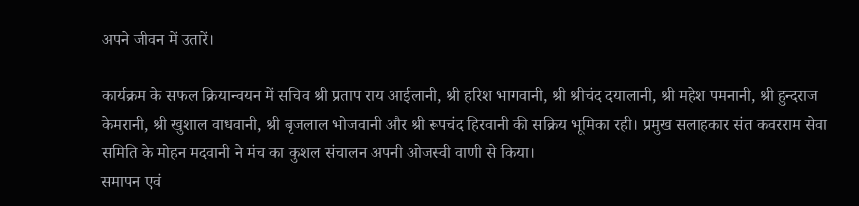अपने जीवन में उतारें।

कार्यक्रम के सफल क्रियान्वयन में सचिव श्री प्रताप राय आईलानी, श्री हरिश भागवानी, श्री श्रीचंद दयालानी, श्री महेश पमनानी, श्री हुन्दराज केमरानी, श्री खुशाल वाधवानी, श्री बृजलाल भोजवानी और श्री रूपचंद हिरवानी की सक्रिय भूमिका रही। प्रमुख सलाहकार संत कवरराम सेवा समिति के मोहन मदवानी ने मंच का कुशल संचालन अपनी ओजस्वी वाणी से किया।
समापन एवं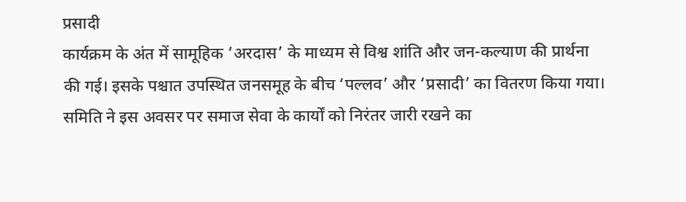प्रसादी
कार्यक्रम के अंत में सामूहिक ‘अरदास’ के माध्यम से विश्व शांति और जन-कल्याण की प्रार्थना की गई। इसके पश्चात उपस्थित जनसमूह के बीच ‘पल्लव’ और ‘प्रसादी’ का वितरण किया गया। समिति ने इस अवसर पर समाज सेवा के कार्यों को निरंतर जारी रखने का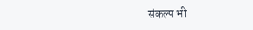संकल्प भी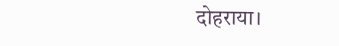दोहराया।